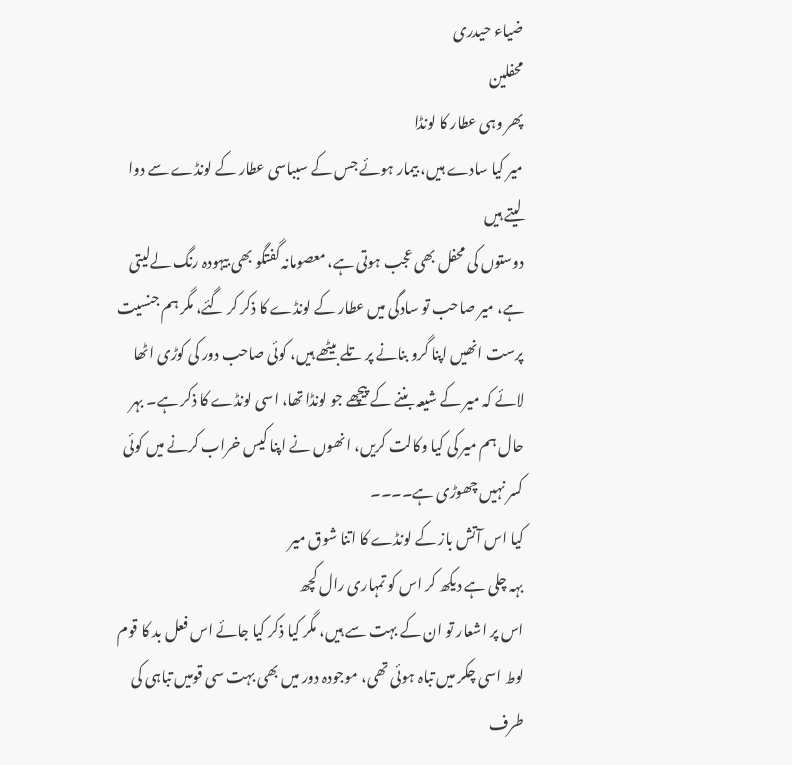ضیاء حیدری
محفلین
پھر وہی عطار کا لونڈا
میر کیا سادے ہیں، بیمار ہوئے جس کے سبباسی عطار کے لونڈے سے دوا لیتے ہیں
دوستوں کی محفل بھی عجب ہوتی ہے، معصومانہ گفتگو بھی بیہودہ رنگ لےلیتی ہے، میر صاحب تو سادگی میں عطار کے لونڈے کا ذکر کر گئے، مگر ہم جنسیت پرست انھیں اپنا گرو بنانے پر تلے بیٹھے ہیں، کوئی صاحب دور کی کوڑی اٹھا لائے کہ میر کے شیعہ بننے کے پیچھے جو لونڈا تھا، اسی لونڈے کا ذکر ہے۔ بہر حال ہم میر کی کیا وکالت کریں، انھوں نے اپنا کیس خراب کرنے میں کوئی کسر نہیں چھوڑی ہے۔۔۔۔
کیا اس آتش باز کے لونڈے کا اتنا شوق میر
بہہ چلی ہے دیکھ کر اس کو تمہاری رال کچھ
اس پر اشعار تو ان کے بہت سے ہیں، مگر کیا ذکر کیا جائے اس فعل بد کا قوم لوط اسی چکر میں تباہ ہوئی تھی، موجودہ دور میں بھی بہت سی قومیں تباہی کی طرف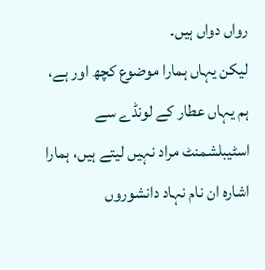رواں دواں ہیں۔
لیکن یہاں ہمارا موضوع کچھ اور ہے، ہم یہاں عطار کے لونڈے سے اسٹیبلشمنٹ مراد نہیں لیتے ہیں، ہمارا اشارہ ان نام نہاد دانشوروں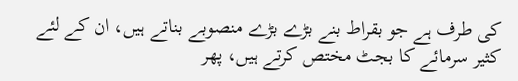کی طرف ہے جو بقراط بنے بڑے بڑے منصوبے بناتے ہیں، ان کے لئے کثیر سرمائے کا بجٹ مختص کرتے ہیں، پھر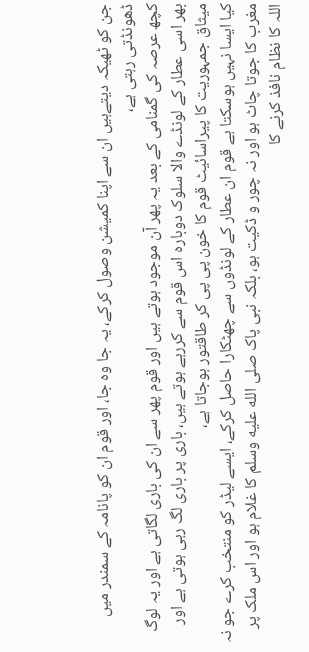جن کو ٹھیکہ دیتےہیں ان سے اپنا کمیشن وصول کرکے، یہ جا وہ جا، اور قوم ان کو پانامہ کے سمندر میں ڈھونڈتی رہتی ہے،
کچھ عرصہ کی گمنامی کے بعد یہ پھر آن موجود ہوتے ہیں اور قوم پھر سے ان کی باری لگاتی ہے اور یہ لوگ بھر اسی عطار کے لونڈے والا سلوک دوبارہ اس قوم سے کررہے ہوتے ہیں، باری پر باری لگ رہی ہوتی ہے اور میثاق جمہوریت کا پیراسائیٹ قوم کا خون پی پی کر طاقتور ہوجاتا ہے،
کیا ایسا نہیں ہوسکتا ہے قوم ان عطار کے لونڈوں سے چھٹکارا حاصل کرکے، ایسے لیڈر کو منتخب کرے جو نہ مغرب کا جوتا چاٹ ہو اور نہ چور و ڈکیت ہو، بلکہ نبی پاک صلى الله عليه وسلم کا غلام ہو اور اس ملک پر اللہ کا نظام نافذ کرنے کا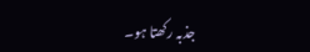جذبہ رکھتا ہو۔